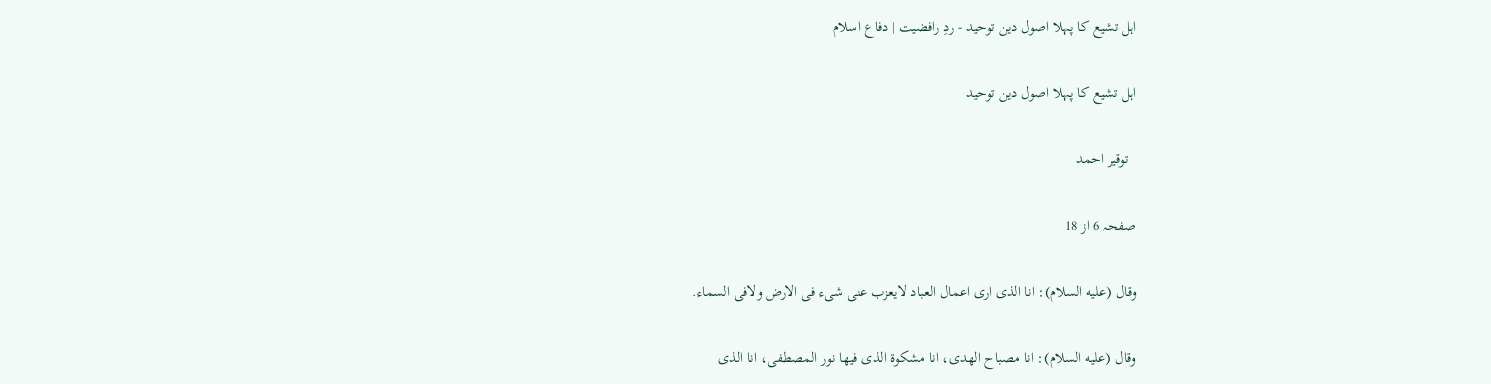اہل تشیع کا پہلا اصول دین توحید - ردِ رافضیت | دفاع اسلام

اہل تشیع کا پہلا اصول دین توحید

  توقیر احمد

صفحہ 6 از 18

وقال (علیه السلام): انا الذی اری اعمال العباد لایعزب عنی شیء فی الارض ولافی السماء.

وقال (علیه السلام): انا مصباح الهدی، انا مشکوة الذی فیها نور المصطفی، انا الذی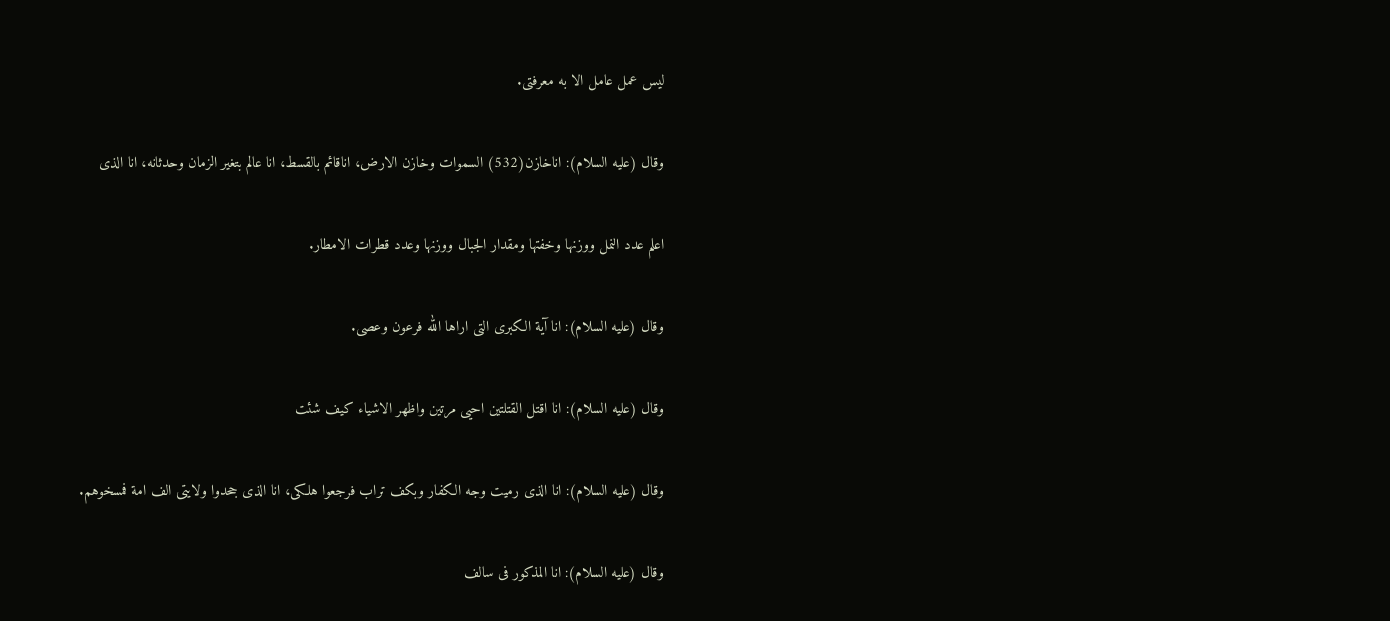لیس عمل عامل الا به معرفتی.

وقال (علیه السلام): اناخازن(532) السموات وخازن الارض، اناقائم بالقسط، انا عالم بتغیر الزمان وحدثانه، انا الذی

اعلم عدد النمل ووزنها وخفتها ومقدار الجبال ووزنها وعدد قطرات الامطار.

وقال (علیه السلام): انا آیة الکبری التی اراها الله فرعون وعصی.

وقال (علیه السلام): انا اقتل القتلتین احیی مرتین واظهر الاشیاء کیف شئت

وقال (علیه السلام): انا الذی رمیت وجه الکفار وبکف تراب فرجعوا هلکی، انا الذی جحدوا ولایتی الف امة فمسخوهم.

وقال (علیه السلام): انا المذکور فی سالف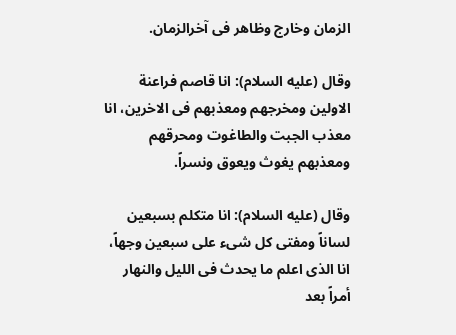الزمان وخارج وظاهر فی آخرالزمان.

وقال (علیه السلام): انا قاصم فراعنة الاولین ومخرجهم ومعذبهم فی الاخرین، انا معذب الجبت والطاغوت ومحرقهم ومعذبهم یغوث ویعوق ونسراً.

وقال (علیه السلام): انا متکلم بسبعین لساناً ومفتی کل شیء علی سبعین وجهاً، انا الذی اعلم ما یحدث فی اللیل والنهار أمراً بعد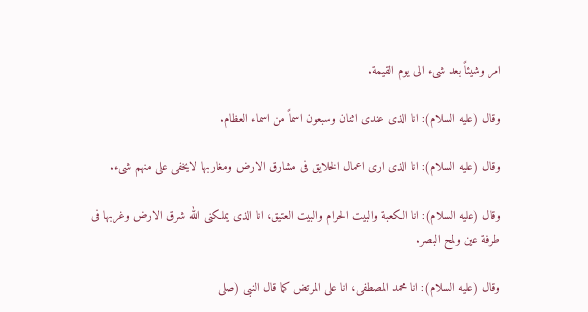امر وشیئاً بعد شیء الی یوم القیمة.

وقال (علیه السلام): انا الذی عندی اثنان وسبعون اسماً من اسماء العظام.

وقال (علیه السلام): انا الذی اری اعمال الخلایق فی مشارق الارض ومغاربها لایخفی علی منهم شیء.

وقال (علیه السلام): انا الکعبة والبیت الحرام والبیت العتیق، انا الذی یملکنی الله شرق الارض وغربها فی طرفة عین ولمح البصر.

وقال (علیه السلام): انا محمد المصطفی، انا علی المرتض کما قال النبی (صلی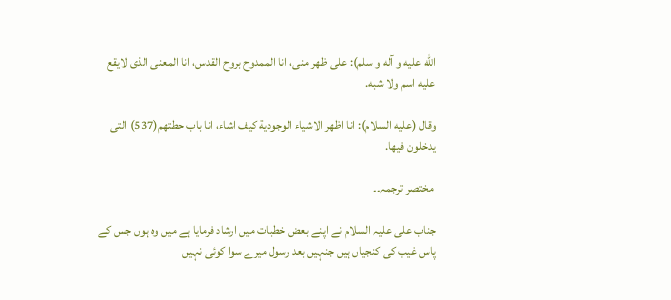الله علیه و آله و سلم): علی ظهر منی، انا الممدوح بروح القدس، انا المعنی الذی لایقع علیه اسم ولا شبه.

وقال (علیه السلام): انا اظهر الاشیاء الوجودیة کیف اشاء، انا باب حطتهم(537) التی یدخلون فیها.

 مختصر ترجمہ۔۔

جناب علی علیہ السلام نے اپنے بعض خطبات میں ارشاد فرمایا ہے میں وہ ہوں جس کے پاس غیب کی کنجیاں ہیں جنہیں بعد رسول میرے سوا کوئی نہیں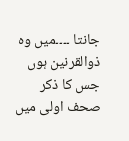جانتا ۔۔۔۔میں وہ ذوالقرنین ہوں جس کا ذکر صحف اولی میں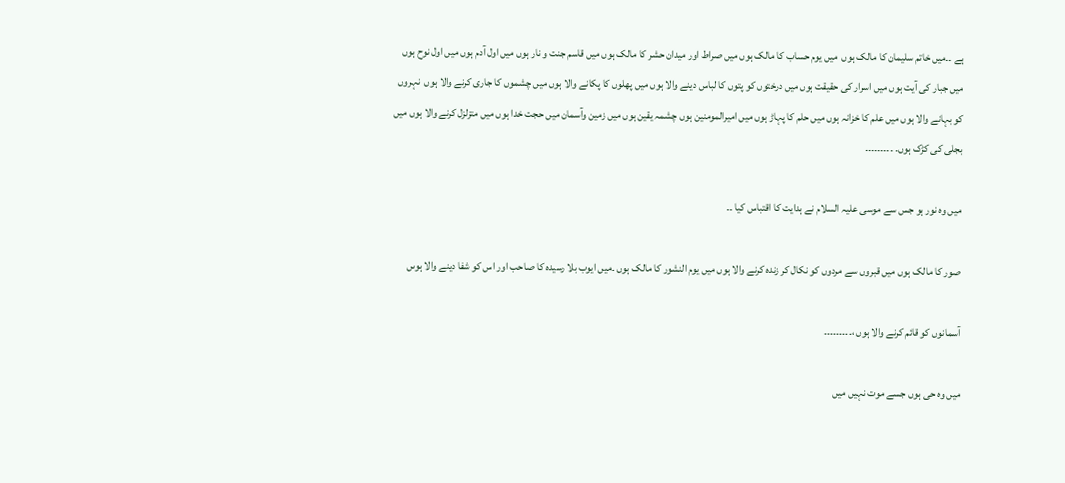ہے ۔۔میں خاتم سلیمان کا مالک ہوں  میں یوم حساب کا مالک ہوں میں صراط اور میدان حشر کا مالک ہوں میں قاسم جنت و نار ہوں میں اول آدم ہوں میں اول نوح ہوں میں جبار کی آیت ہوں میں اسرار کی حقیقت ہوں میں درختوں کو پتوں کا لباس دینے والا ہوں میں پھلوں کا پکانے والا ہوں میں چشموں کا جاری کرنے والا ہوں  نہروں کو بہانے والا ہوں میں علم کا خزانہ ہوں میں حلم کا پہاڑ ہوں میں امیرالمومنین ہوں چشمہ یقین ہوں میں زمین وآسمان میں حجت خدا ہوں میں متزلزل کرنے والا ہوں میں بجلی کی کڑک ہوں۔ ۔۔۔۔۔۔۔۔۔

میں وہ نور ہو جس سے موسی علیہ السلام نے ہدایت کا اقتباس کیا ۔۔

صور کا مالک ہوں میں قبروں سے مردوں کو نکال کر زندہ کرنے والا ہوں میں یوم النشور کا مالک ہوں ۔میں ایوب بلا رسیدہ کا صاحب اور اس کو شفا دینے والا ہوںں

آسمانوں کو قائم کرنے والا ہوں ،۔۔۔۔۔۔۔۔۔

میں وہ حی ہوں جسے موت نہیں میں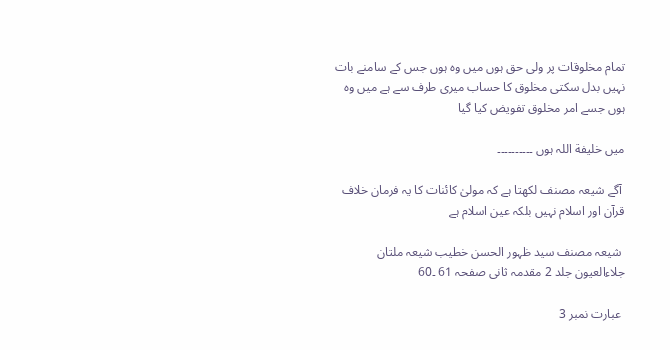تمام مخلوقات پر ولی حق ہوں میں وہ ہوں جس کے سامنے بات نہیں بدل سکتی مخلوق کا حساب میری طرف سے ہے میں وہ ہوں جسے امر مخلوق تفویض کیا گیا

میں خلیفة اللہ ہوں ۔۔۔۔۔۔۔۔۔۔

 آگے شیعہ مصنف لکھتا ہے کہ مولیٰ کائنات کا یہ فرمان خلاف قرآن اور اسلام نہیں بلکہ عین اسلام ہے

 شیعہ مصنف سید ظہور الحسن خطیب شیعہ ملتان جلاءالعیون جلد 2 مقدمہ ثانی صفحہ 61 ۔60

 عبارت نمبر 3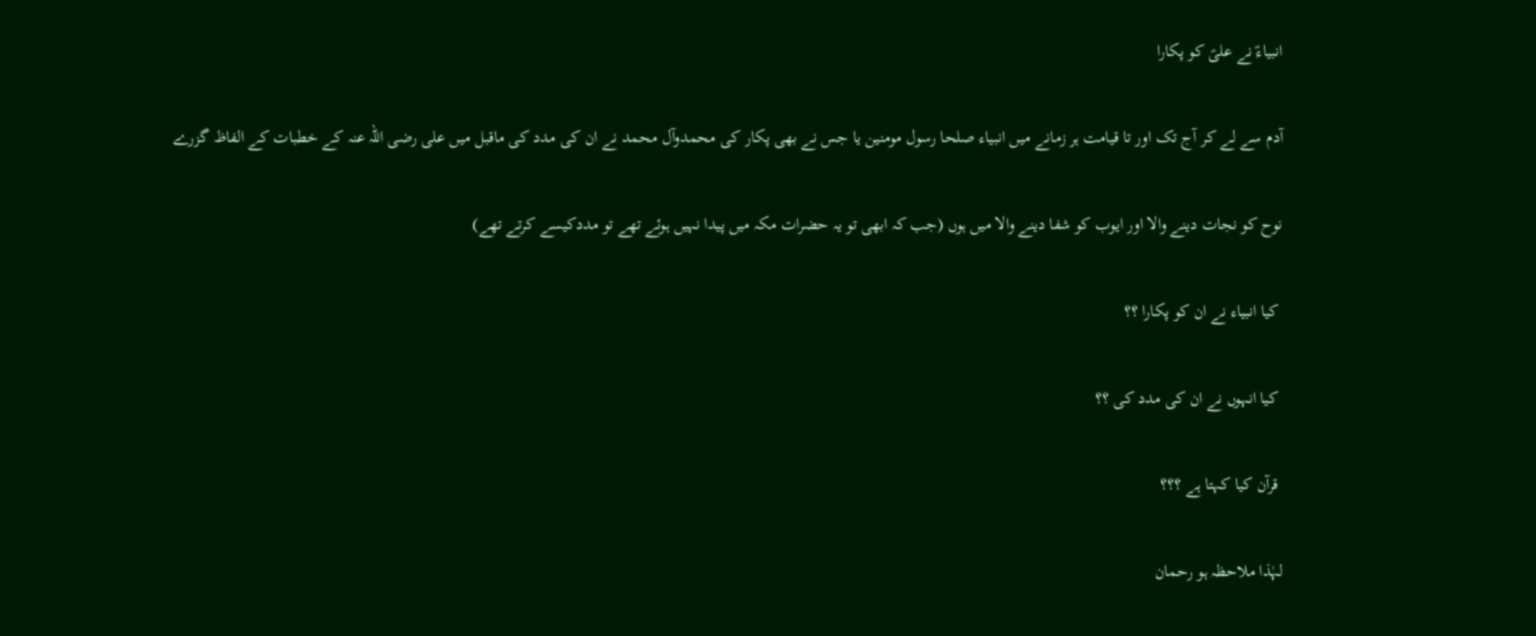انبیاءؑ نے علیؑ کو پکارا

آدم سے لے کر آج تک اور تا قیامت ہر زمانے میں انبیاء صلحا رسول مومنین یا جس نے بھی پکار کی محمدوآل محمد نے ان کی مدد کی ماقبل میں علی رضی اللہ عنہ کے خطبات کے الفاظ گزرے

نوح کو نجات دینے والا اور ایوب کو شفا دینے والا میں ہوں (جب کہ ابھی تو یہ حضرات مکہ میں پیدا نہیں ہوئے تھے تو مددکیسے کرتے تھے)

 کیا انبیاء نے ان کو پکارا ؟؟

 کیا انہوں نے ان کی مدد کی ؟؟

 قرآن کیا کہتا ہے ؟؟؟

لہٰذا ملاحظہ ہو رحمان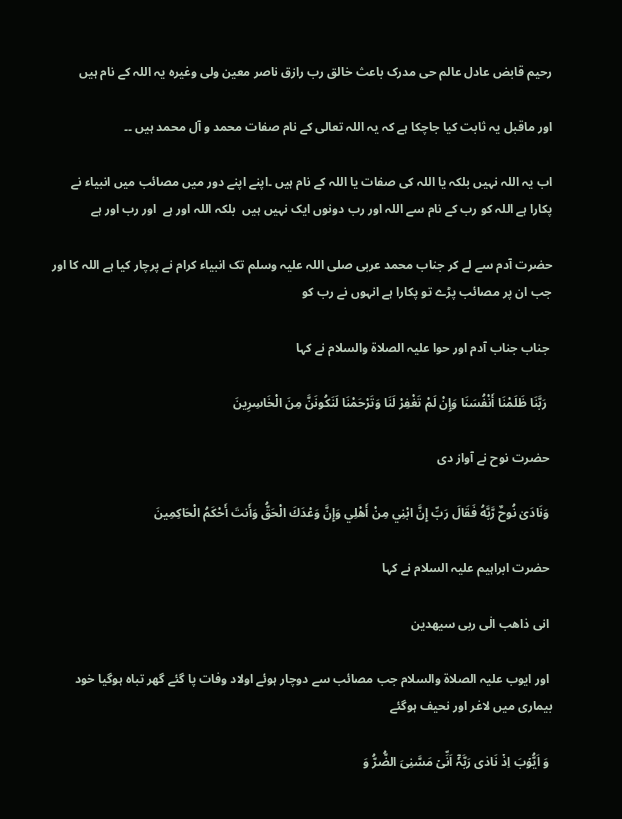رحیم قابض عادل عالم حی مدرک باعث خالق رب رازق ناصر معین ولی وغیرہ یہ اللہ کے نام ہیں

اور ماقبل یہ ثابت کیا جاچکا ہے کہ یہ اللہ تعالی کے نام صفات محمد و آل محمد ہیں ۔۔

اب یہ اللہ نہیں بلکہ یا اللہ کی صفات یا اللہ کے نام ہیں ۔اپنے اپنے دور میں مصائب میں انبیاء نے پکارا ہے اللہ کو رب کے نام سے اللہ اور رب دونوں ایک نہیں ہیں  بلکہ اللہ اور ہے  اور رب اور ہے

حضرت آدم سے لے کر جناب محمد عربی صلی اللہ علیہ وسلم تک انبیاء کرام نے پرچار کیا ہے اللہ کا اور جب ان پر مصائب پڑے تو پکارا ہے انہوں نے رب کو

 جناب جناب آدم اور حوا علیہ الصلاۃ والسلام نے کہا

  رَبَّنَا ظَلَمْنَا أَنْفُسَنَا وَإِنْ لَمْ تَغْفِرْ لَنَا وَتَرْحَمْنَا لَنَكُونَنَّ مِنَ الْخَاسِرِينَ

 حضرت نوح نے آواز دی

 وَنَادَىٰ نُوحٌ رَّبَّهُ فَقَالَ رَبِّ إِنَّ ابْنِي مِنْ أَهْلِي وَإِنَّ وَعْدَكَ الْحَقُّ وَأَنتَ أَحْكَمُ الْحَاكِمِينَ

 حضرت ابراہیم علیہ السلام نے کہا

 انی ذاھب الٰی ربی سیھدین

 اور ایوب علیہ الصلاۃ والسلام جب مصائب سے دوچار ہوئے اولاد وفات پا گئے گھر تباہ ہوگیا خود بیماری میں لاغر اور نحیف ہوگئے

 وَ اَیُّوۡبَ اِذۡ نَادٰی رَبَّہٗۤ اَنِّیۡ مَسَّنِیَ الضُّرُّ وَ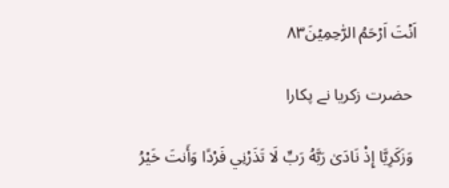اَنۡتَ اَرۡحَمُ الرّٰحِمِیۡنَ۸۳

 حضرت زکریا نے پکارا

 وَزَكَرِيَّا إِذْ نَادَىٰ رَبَّهُ رَبِّ لَا تَذَرْنِي فَرْدًا وَأَنتَ خَيْرُ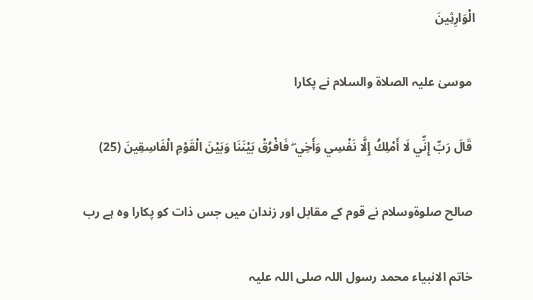الْوَارِثِينَ

 موسیٰ علیہ الصلاۃ والسلام نے پکارا

 قَالَ رَبِّ إِنِّي لَا أَمْلِكُ إِلَّا نَفْسِي وَأَخِي ۖ فَافْرُقْ بَيْنَنَا وَبَيْنَ الْقَوْمِ الْفَاسِقِينَ (25)

 صالح صلوۃوسلام نے قوم کے مقابل اور زندان میں جس ذات کو پکارا وہ ہے رب

 خاتم الانبیاء محمد رسول اللہ صلی اللہ علیہ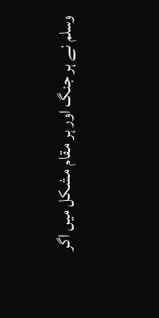وسلم نے ہر جنگ اور ہر مقام مشکل میں اگر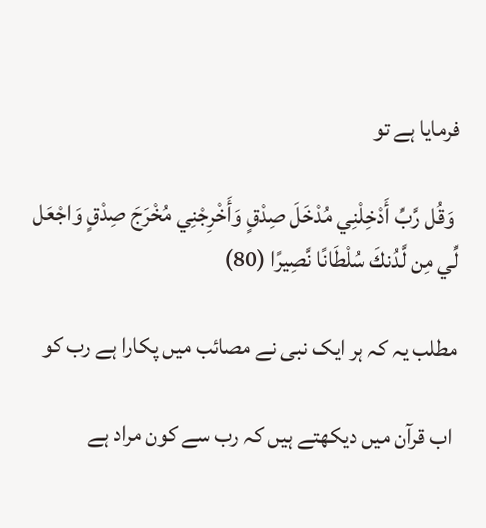فرمایا ہے تو

 وَقُل رَّبِّ أَدْخِلْنِي مُدْخَلَ صِدْقٍ وَأَخْرِجْنِي مُخْرَجَ صِدْقٍ وَاجْعَل لِّي مِن لَّدُنكَ سُلْطَانًا نَّصِيرًا (80)

مطلب یہ کہ ہر ایک نبی نے مصائب میں پکارا ہے رب کو

 اب قرآن میں دیکھتے ہیں کہ رب سے کون مراد ہے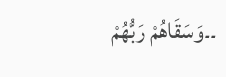۔۔وَسَقَاهُمْ رَبُّهُمْ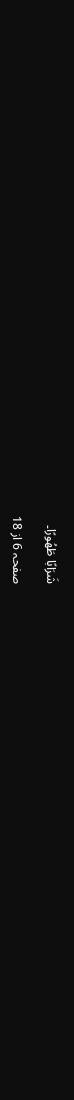شَرَابًا طَهُورًا۔

صفحہ 6 از 18